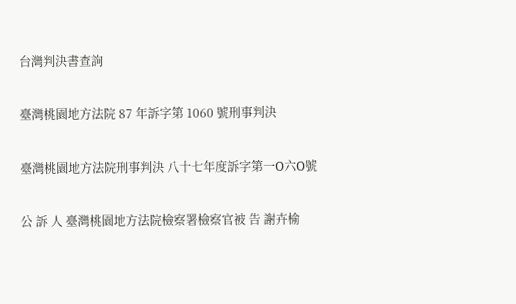台灣判決書查詢

臺灣桃園地方法院 87 年訴字第 1060 號刑事判決

臺灣桃園地方法院刑事判決 八十七年度訴字第一О六О號

公 訴 人 臺灣桃園地方法院檢察署檢察官被 告 謝卉榆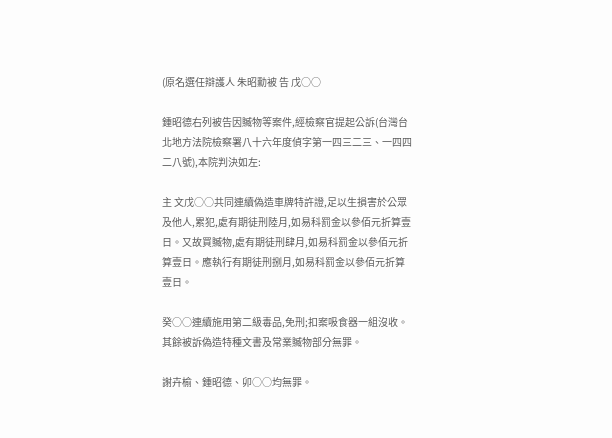(原名選任辯護人 朱昭勳被 告 戊○○

鍾昭德右列被告因贓物等案件,經檢察官提起公訴(台灣台北地方法院檢察署八十六年度偵字第一四三二三、一四四二八號),本院判決如左:

主 文戊○○共同連續偽造車牌特許證,足以生損害於公眾及他人,累犯,處有期徒刑陸月,如易科罰金以參佰元折算壹日。又故買贓物,處有期徒刑肆月,如易科罰金以參佰元折算壹日。應執行有期徒刑捌月,如易科罰金以參佰元折算壹日。

癸○○連續施用第二級毒品,免刑;扣案吸食器一組沒收。其餘被訴偽造特種文書及常業贓物部分無罪。

謝卉榆、鍾昭德、卯○○均無罪。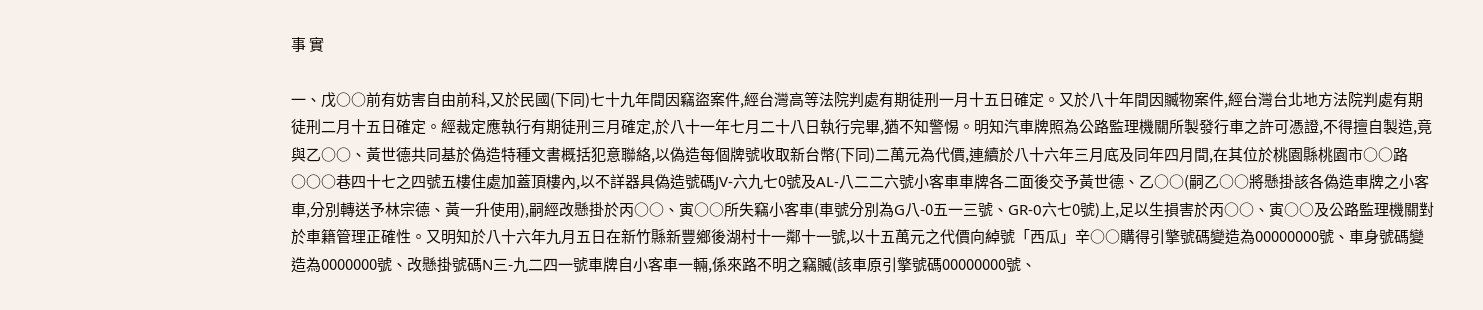事 實

一、戊○○前有妨害自由前科,又於民國(下同)七十九年間因竊盜案件,經台灣高等法院判處有期徒刑一月十五日確定。又於八十年間因贓物案件,經台灣台北地方法院判處有期徒刑二月十五日確定。經裁定應執行有期徒刑三月確定,於八十一年七月二十八日執行完畢,猶不知警惕。明知汽車牌照為公路監理機關所製發行車之許可憑證,不得擅自製造,竟與乙○○、黃世德共同基於偽造特種文書概括犯意聯絡,以偽造每個牌號收取新台幣(下同)二萬元為代價,連續於八十六年三月底及同年四月間,在其位於桃園縣桃園市○○路○○○巷四十七之四號五樓住處加蓋頂樓內,以不詳器具偽造號碼JV-六九七0號及AL-八二二六號小客車車牌各二面後交予黃世德、乙○○(嗣乙○○將懸掛該各偽造車牌之小客車,分別轉送予林宗德、黃一升使用),嗣經改懸掛於丙○○、寅○○所失竊小客車(車號分別為G八-0五一三號、GR-0六七0號)上,足以生損害於丙○○、寅○○及公路監理機關對於車籍管理正確性。又明知於八十六年九月五日在新竹縣新豐鄉後湖村十一鄰十一號,以十五萬元之代價向綽號「西瓜」辛○○購得引擎號碼變造為00000000號、車身號碼變造為0000000號、改懸掛號碼N三-九二四一號車牌自小客車一輛,係來路不明之竊贓(該車原引擎號碼00000000號、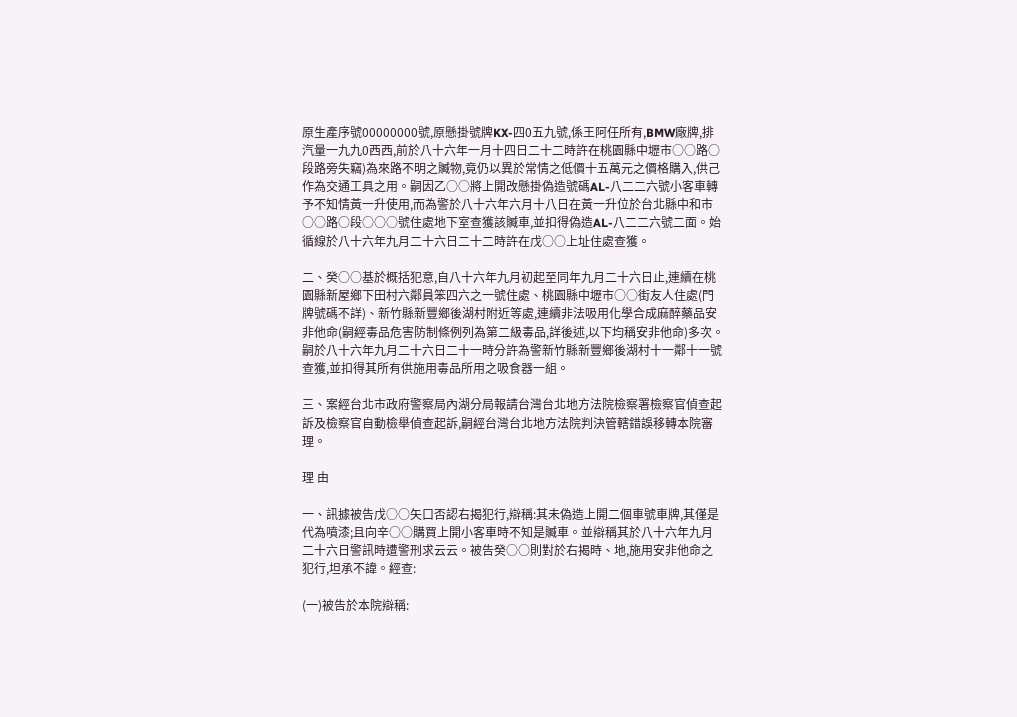原生產序號00000000號,原懸掛號牌KX-四0五九號,係王阿任所有,BMW廠牌,排汽量一九九0西西,前於八十六年一月十四日二十二時許在桃園縣中壢市○○路○段路旁失竊)為來路不明之贓物,竟仍以異於常情之低價十五萬元之價格購入,供己作為交通工具之用。嗣因乙○○將上開改懸掛偽造號碼AL-八二二六號小客車轉予不知情黃一升使用,而為警於八十六年六月十八日在黃一升位於台北縣中和市○○路○段○○○號住處地下室查獲該贓車,並扣得偽造AL-八二二六號二面。始循線於八十六年九月二十六日二十二時許在戊○○上址住處查獲。

二、癸○○基於概括犯意,自八十六年九月初起至同年九月二十六日止,連續在桃園縣新屋鄉下田村六鄰員笨四六之一號住處、桃園縣中壢市○○街友人住處(門牌號碼不詳)、新竹縣新豐鄉後湖村附近等處,連續非法吸用化學合成麻醉藥品安非他命(嗣經毒品危害防制條例列為第二級毒品,詳後述,以下均稱安非他命)多次。嗣於八十六年九月二十六日二十一時分許為警新竹縣新豐鄉後湖村十一鄰十一號查獲,並扣得其所有供施用毒品所用之吸食器一組。

三、案經台北市政府警察局內湖分局報請台灣台北地方法院檢察署檢察官偵查起訴及檢察官自動檢舉偵查起訴,嗣經台灣台北地方法院判決管轄錯誤移轉本院審理。

理 由

一、訊據被告戊○○矢口否認右揭犯行,辯稱:其未偽造上開二個車號車牌,其僅是代為噴漆;且向辛○○購買上開小客車時不知是贓車。並辯稱其於八十六年九月二十六日警訊時遭警刑求云云。被告癸○○則對於右揭時、地,施用安非他命之犯行,坦承不諱。經查:

(一)被告於本院辯稱: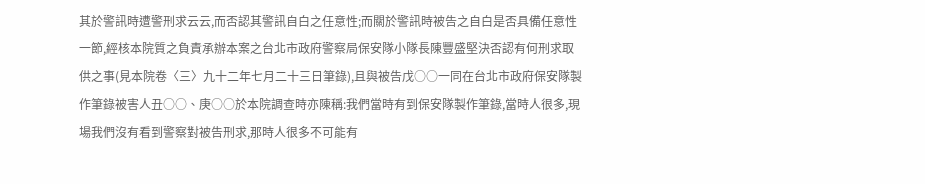其於警訊時遭警刑求云云,而否認其警訊自白之任意性;而關於警訊時被告之自白是否具備任意性一節,經核本院質之負責承辦本案之台北市政府警察局保安隊小隊長陳豐盛堅決否認有何刑求取供之事(見本院卷〈三〉九十二年七月二十三日筆錄),且與被告戊○○一同在台北市政府保安隊製作筆錄被害人丑○○、庚○○於本院調查時亦陳稱:我們當時有到保安隊製作筆錄,當時人很多,現場我們沒有看到警察對被告刑求,那時人很多不可能有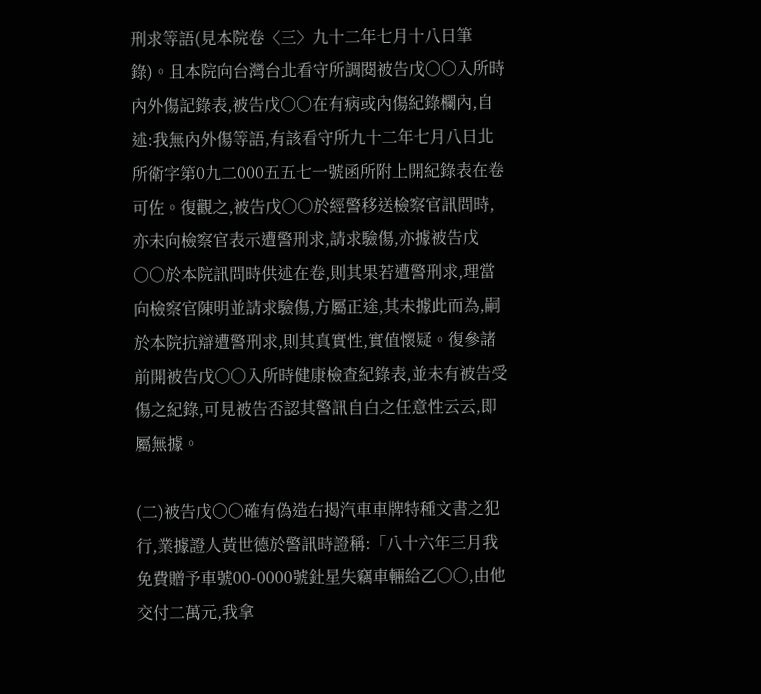刑求等語(見本院卷〈三〉九十二年七月十八日筆錄)。且本院向台灣台北看守所調閱被告戊○○入所時內外傷記錄表,被告戊○○在有病或內傷紀錄欄內,自述:我無內外傷等語,有該看守所九十二年七月八日北所衛字第0九二000五五七一號函所附上開紀錄表在卷可佐。復觀之,被告戊○○於經警移送檢察官訊問時,亦未向檢察官表示遭警刑求,請求驗傷,亦據被告戊○○於本院訊問時供述在卷,則其果若遭警刑求,理當向檢察官陳明並請求驗傷,方屬正途,其未據此而為,嗣於本院抗辯遭警刑求,則其真實性,實值懷疑。復參諸前開被告戊○○入所時健康檢查紀錄表,並未有被告受傷之紀錄,可見被告否認其警訊自白之任意性云云,即屬無據。

(二)被告戊○○確有偽造右揭汽車車牌特種文書之犯行,業據證人黃世德於警訊時證稱:「八十六年三月我免費贈予車號00-0000號釷星失竊車輛給乙○○,由他交付二萬元,我拿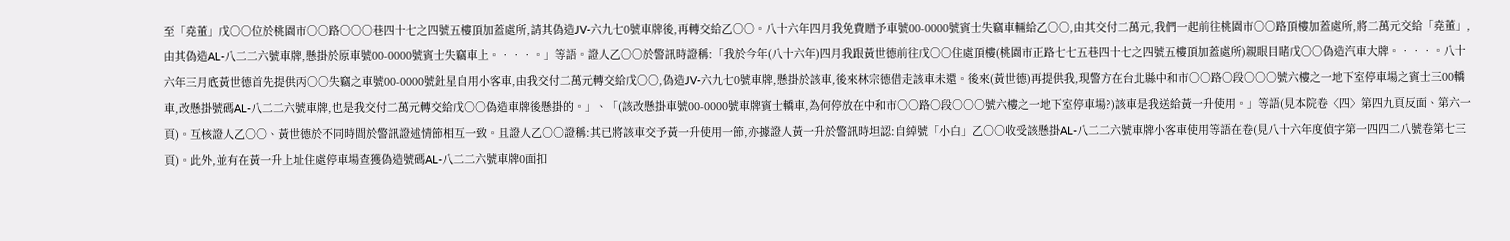至「堯董」戊○○位於桃園市○○路○○○巷四十七之四號五樓頂加蓋處所,請其偽造JV-六九七0號車牌後,再轉交給乙○○。八十六年四月我免費贈予車號00-0000號賓士失竊車輛給乙○○,由其交付二萬元,我們一起前往桃園市○○路頂樓加蓋處所,將二萬元交給「堯董」,由其偽造AL-八二二六號車牌,懸掛於原車號00-0000號賓士失竊車上。‧‧‧。」等語。證人乙○○於警訊時證稱:「我於今年(八十六年)四月我跟黃世德前往戊○○住處頂樓(桃園市正路七七五巷四十七之四號五樓頂加蓋處所)親眼目睹戊○○偽造汽車大牌。‧‧‧。八十六年三月底黃世德首先提供丙○○失竊之車號00-0000號釷星自用小客車,由我交付二萬元轉交給戊○○,偽造JV-六九七0號車牌,懸掛於該車,後來林宗德借走該車未還。後來(黃世德)再提供我,現警方在台北縣中和市○○路○段○○○號六樓之一地下室停車場之賓士三00轎車,改懸掛號碼AL-八二二六號車牌,也是我交付二萬元轉交給戊○○偽造車牌後懸掛的。」、「(該改懸掛車號00-0000號車牌賓士轎車,為何停放在中和市○○路○段○○○號六樓之一地下室停車場?)該車是我送給黃一升使用。」等語(見本院卷〈四〉第四九頁反面、第六一頁)。互核證人乙○○、黃世德於不同時間於警訊證述情節相互一致。且證人乙○○證稱:其已將該車交予黃一升使用一節,亦據證人黃一升於警訊時坦認:自綽號「小白」乙○○收受該懸掛AL-八二二六號車牌小客車使用等語在卷(見八十六年度偵字第一四四二八號卷第七三頁)。此外,並有在黃一升上址住處停車場查獲偽造號碼AL-八二二六號車牌0面扣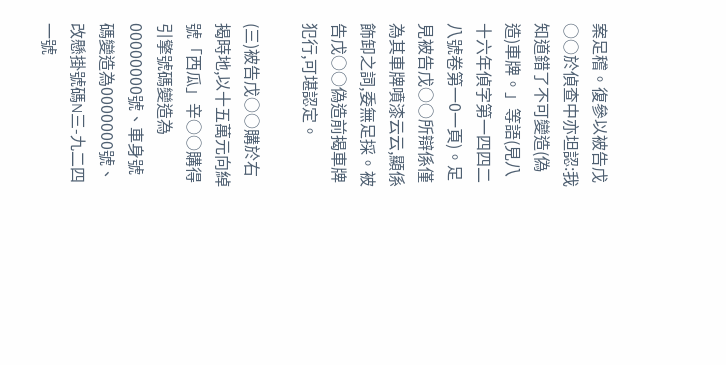案足稽。復參以被告戊○○於偵查中亦坦認:我知道錯了不可變造(偽造)車牌。」等語(見八十六年偵字第一四四二八號卷第一0一頁)。足見被告戊○○所辯係僅為其車牌噴漆云云,顯係飾卸之詞,委無足採。被告戊○○偽造前揭車牌犯行,可堪認定。

(三)被告戊○○購於右揭時地,以十五萬元向綽號「西瓜」辛○○購得引擎號碼變造為00000000號、車身號碼變造為0000000號、改懸掛號碼N三-九二四一號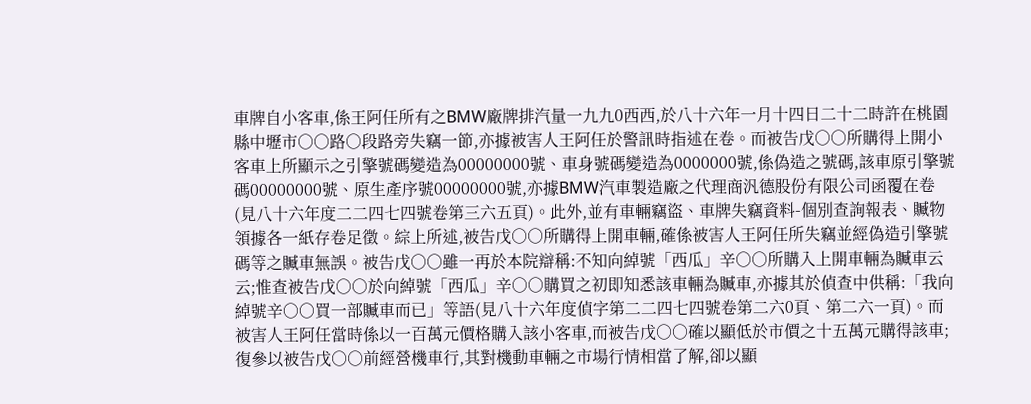車牌自小客車,係王阿任所有之BMW廠牌排汽量一九九0西西,於八十六年一月十四日二十二時許在桃園縣中壢市○○路○段路旁失竊一節,亦據被害人王阿任於警訊時指述在卷。而被告戊○○所購得上開小客車上所顯示之引擎號碼變造為00000000號、車身號碼變造為0000000號,係偽造之號碼,該車原引擎號碼00000000號、原生產序號00000000號,亦據BMW汽車製造廠之代理商汎德股份有限公司函覆在卷(見八十六年度二二四七四號卷第三六五頁)。此外,並有車輛竊盜、車牌失竊資料-個別查詢報表、贓物領據各一紙存卷足徵。綜上所述,被告戊○○所購得上開車輛,確係被害人王阿任所失竊並經偽造引擎號碼等之贓車無誤。被告戊○○雖一再於本院辯稱:不知向綽號「西瓜」辛○○所購入上開車輛為贓車云云;惟查被告戊○○於向綽號「西瓜」辛○○購買之初即知悉該車輛為贓車,亦據其於偵查中供稱:「我向綽號辛○○買一部贓車而已」等語(見八十六年度偵字第二二四七四號卷第二六0頁、第二六一頁)。而被害人王阿任當時係以一百萬元價格購入該小客車,而被告戊○○確以顯低於市價之十五萬元購得該車;復參以被告戊○○前經營機車行,其對機動車輛之市場行情相當了解,卻以顯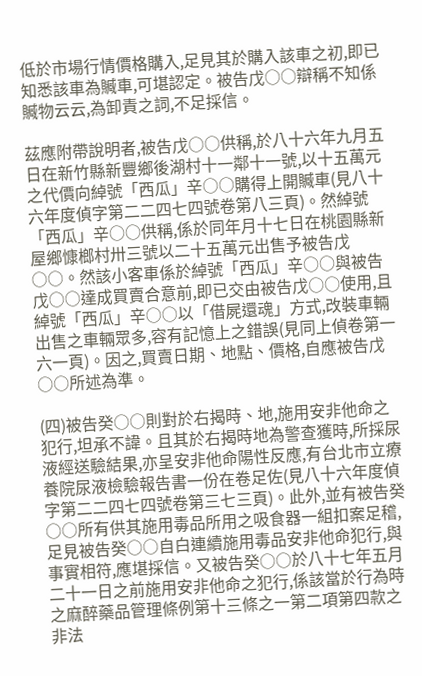低於市場行情價格購入,足見其於購入該車之初,即已知悉該車為贓車,可堪認定。被告戊○○辯稱不知係贓物云云,為卸責之詞,不足採信。

茲應附帶說明者,被告戊○○供稱,於八十六年九月五日在新竹縣新豐鄉後湖村十一鄰十一號,以十五萬元之代價向綽號「西瓜」辛○○購得上開贓車(見八十六年度偵字第二二四七四號卷第八三頁)。然綽號「西瓜」辛○○供稱,係於同年月十七日在桃園縣新屋鄉慷榔村卅三號以二十五萬元出售予被告戊○○。然該小客車係於綽號「西瓜」辛○○與被告戊○○達成買賣合意前,即已交由被告戊○○使用,且綽號「西瓜」辛○○以「借屍還魂」方式,改裝車輛出售之車輛眾多,容有記憶上之錯誤(見同上偵卷第一六一頁)。因之,買賣日期、地點、價格,自應被告戊○○所述為準。

(四)被告癸○○則對於右揭時、地,施用安非他命之犯行,坦承不諱。且其於右揭時地為警查獲時,所採尿液經送驗結果,亦呈安非他命陽性反應,有台北市立療養院尿液檢驗報告書一份在卷足佐(見八十六年度偵字第二二四七四號卷第三七三頁)。此外,並有被告癸○○所有供其施用毒品所用之吸食器一組扣案足稽,足見被告癸○○自白連續施用毒品安非他命犯行,與事實相符,應堪採信。又被告癸○○於八十七年五月二十一日之前施用安非他命之犯行,係該當於行為時之麻醉藥品管理條例第十三條之一第二項第四款之非法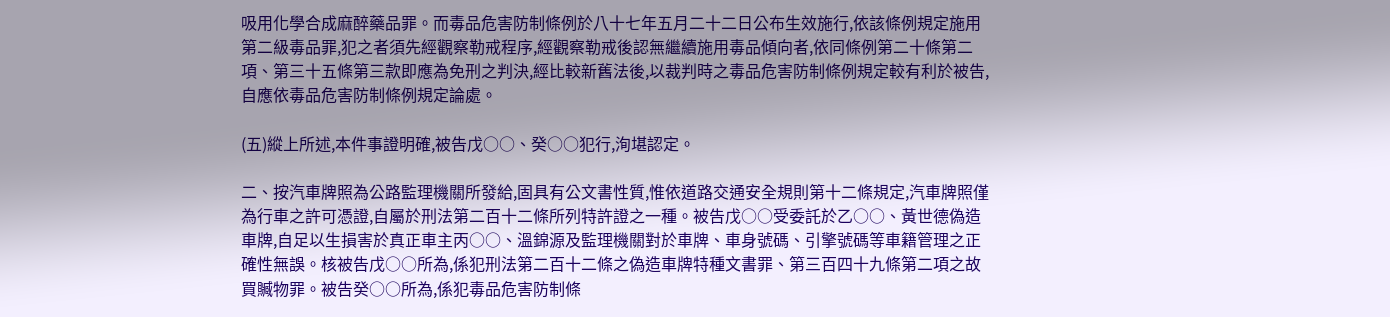吸用化學合成麻醉藥品罪。而毒品危害防制條例於八十七年五月二十二日公布生效施行,依該條例規定施用第二級毒品罪,犯之者須先經觀察勒戒程序,經觀察勒戒後認無繼續施用毒品傾向者,依同條例第二十條第二項、第三十五條第三款即應為免刑之判決,經比較新舊法後,以裁判時之毒品危害防制條例規定較有利於被告,自應依毒品危害防制條例規定論處。

(五)縱上所述,本件事證明確,被告戊○○、癸○○犯行,洵堪認定。

二、按汽車牌照為公路監理機關所發給,固具有公文書性質,惟依道路交通安全規則第十二條規定,汽車牌照僅為行車之許可憑證,自屬於刑法第二百十二條所列特許證之一種。被告戊○○受委託於乙○○、黃世德偽造車牌,自足以生損害於真正車主丙○○、溫錦源及監理機關對於車牌、車身號碼、引擎號碼等車籍管理之正確性無誤。核被告戊○○所為,係犯刑法第二百十二條之偽造車牌特種文書罪、第三百四十九條第二項之故買贓物罪。被告癸○○所為,係犯毒品危害防制條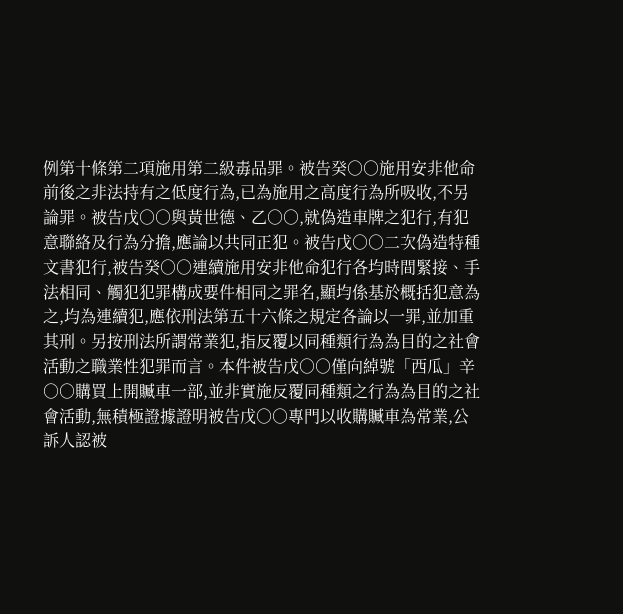例第十條第二項施用第二級毒品罪。被告癸○○施用安非他命前後之非法持有之低度行為,已為施用之高度行為所吸收,不另論罪。被告戊○○與黃世德、乙○○,就偽造車牌之犯行,有犯意聯絡及行為分擔,應論以共同正犯。被告戊○○二次偽造特種文書犯行,被告癸○○連續施用安非他命犯行各均時間緊接、手法相同、觸犯犯罪構成要件相同之罪名,顯均係基於概括犯意為之,均為連續犯,應依刑法第五十六條之規定各論以一罪,並加重其刑。另按刑法所謂常業犯,指反覆以同種類行為為目的之社會活動之職業性犯罪而言。本件被告戊○○僅向綽號「西瓜」辛○○購買上開贓車一部,並非實施反覆同種類之行為為目的之社會活動,無積極證據證明被告戊○○專門以收購贓車為常業,公訴人認被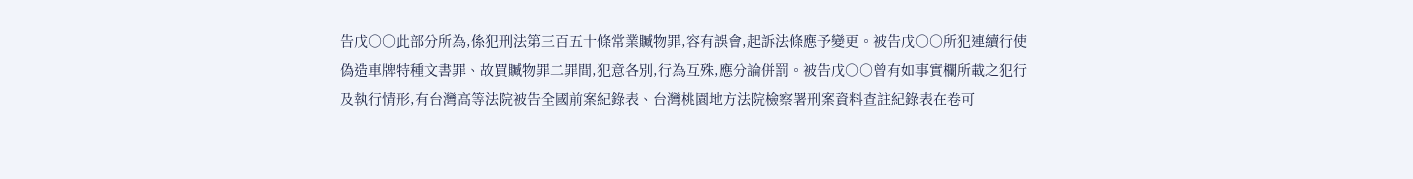告戊○○此部分所為,係犯刑法第三百五十條常業贓物罪,容有誤會,起訴法條應予變更。被告戊○○所犯連續行使偽造車牌特種文書罪、故買贓物罪二罪間,犯意各別,行為互殊,應分論併罰。被告戊○○曾有如事實欄所載之犯行及執行情形,有台灣高等法院被告全國前案紀錄表、台灣桃園地方法院檢察署刑案資料查註紀錄表在卷可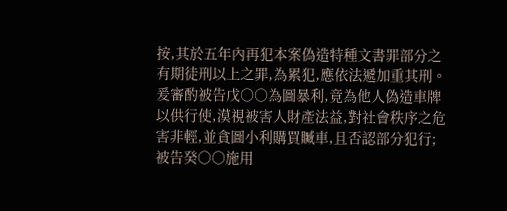按,其於五年內再犯本案偽造特種文書罪部分之有期徒刑以上之罪,為累犯,應依法遞加重其刑。爰審酌被告戊○○為圖暴利,竟為他人偽造車牌以供行使,漠視被害人財產法益,對社會秩序之危害非輕,並貪圖小利購買贓車,且否認部分犯行;被告癸○○施用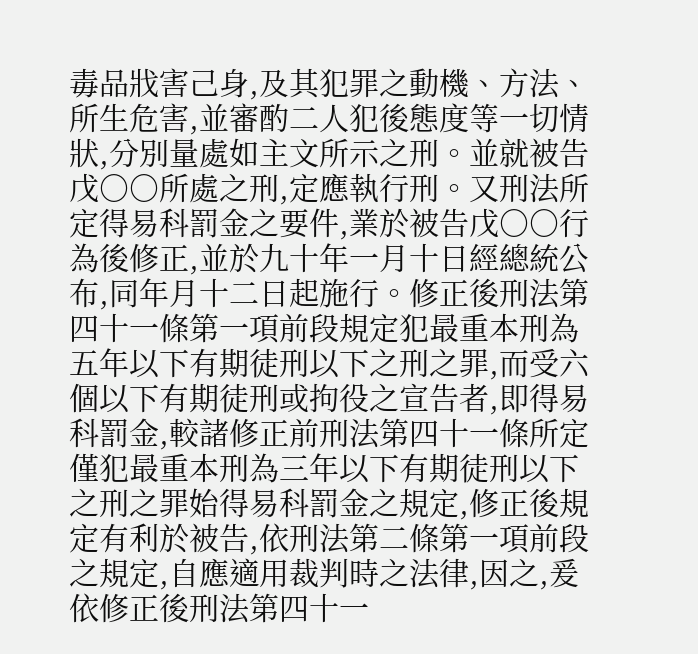毒品戕害己身,及其犯罪之動機、方法、所生危害,並審酌二人犯後態度等一切情狀,分別量處如主文所示之刑。並就被告戊○○所處之刑,定應執行刑。又刑法所定得易科罰金之要件,業於被告戊○○行為後修正,並於九十年一月十日經總統公布,同年月十二日起施行。修正後刑法第四十一條第一項前段規定犯最重本刑為五年以下有期徒刑以下之刑之罪,而受六個以下有期徒刑或拘役之宣告者,即得易科罰金,較諸修正前刑法第四十一條所定僅犯最重本刑為三年以下有期徒刑以下之刑之罪始得易科罰金之規定,修正後規定有利於被告,依刑法第二條第一項前段之規定,自應適用裁判時之法律,因之,爰依修正後刑法第四十一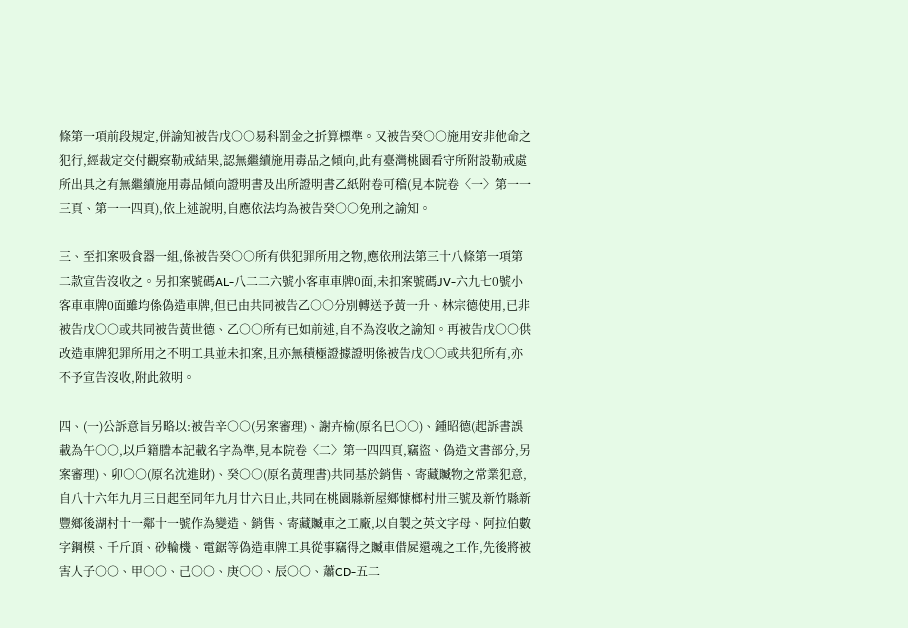條第一項前段規定,併諭知被告戊○○易科罰金之折算標準。又被告癸○○施用安非他命之犯行,經裁定交付觀察勒戒結果,認無繼續施用毒品之傾向,此有臺灣桃園看守所附設勒戒處所出具之有無繼續施用毒品傾向證明書及出所證明書乙紙附卷可稽(見本院卷〈一〉第一一三頁、第一一四頁),依上述說明,自應依法均為被告癸○○免刑之諭知。

三、至扣案吸食器一組,係被告癸○○所有供犯罪所用之物,應依刑法第三十八條第一項第二款宣告沒收之。另扣案號碼AL-八二二六號小客車車牌0面,未扣案號碼JV-六九七0號小客車車牌0面雖均係偽造車牌,但已由共同被告乙○○分別轉送予黃一升、林宗德使用,已非被告戊○○或共同被告黃世德、乙○○所有已如前述,自不為沒收之諭知。再被告戊○○供改造車牌犯罪所用之不明工具並未扣案,且亦無積極證據證明係被告戊○○或共犯所有,亦不予宣告沒收,附此敘明。

四、(一)公訴意旨另略以:被告辛○○(另案審理)、謝卉榆(原名巳○○)、鍾昭德(起訴書誤載為午○○,以戶籍謄本記載名字為準,見本院卷〈二〉第一四四頁,竊盜、偽造文書部分,另案審理)、卯○○(原名沈進財)、癸○○(原名黃理書)共同基於銷售、寄藏贓物之常業犯意,自八十六年九月三日起至同年九月廿六日止,共同在桃園縣新屋鄉慷榔村卅三號及新竹縣新豐鄉後湖村十一鄰十一號作為變造、銷售、寄藏贓車之工廠,以自製之英文字母、阿拉伯數字鋼模、千斤頂、砂輪機、電鋸等偽造車牌工具從事竊得之贓車借屍還魂之工作,先後將被害人子○○、甲○○、己○○、庚○○、辰○○、蕭CD-五二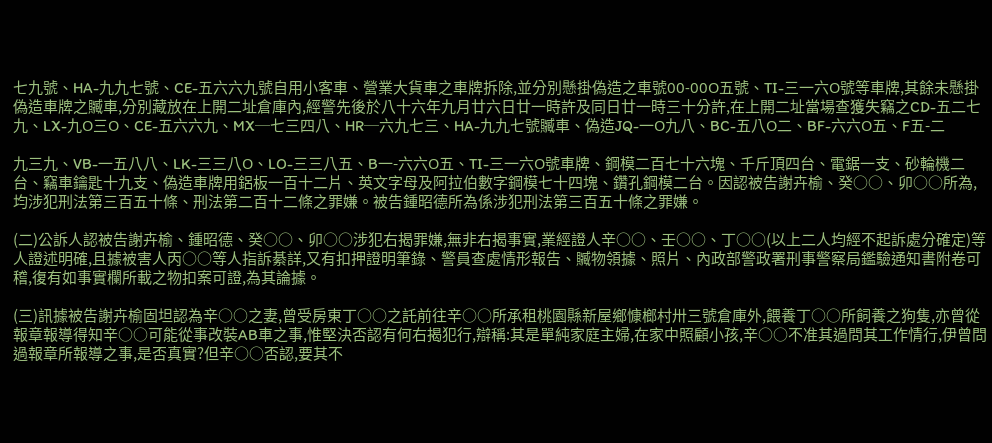七九號、HA-九九七號、CE-五六六九號自用小客車、營業大貨車之車牌拆除,並分別懸掛偽造之車號00-00О五號、TI-三一六О號等車牌,其餘未懸掛偽造車牌之贓車,分別藏放在上開二址倉庫內,經警先後於八十六年九月廿六日廿一時許及同日廿一時三十分許,在上開二址當場查獲失竊之CD-五二七九、LX-九О三О、CE-五六六九、MX─七三四八、HR─六九七三、HA-九九七號贓車、偽造JQ-一О九八、BC-五八О二、BF-六六О五、F五-二

九三九、VB-一五八八、LK-三三八О、LO-三三八五、B一-六六О五、TI-三一六О號車牌、鋼模二百七十六塊、千斤頂四台、電鋸一支、砂輪機二台、竊車鑰匙十九支、偽造車牌用鋁板一百十二片、英文字母及阿拉伯數字鋼模七十四塊、鑽孔鋼模二台。因認被告謝卉榆、癸○○、卯○○所為,均涉犯刑法第三百五十條、刑法第二百十二條之罪嫌。被告鍾昭德所為係涉犯刑法第三百五十條之罪嫌。

(二)公訴人認被告謝卉榆、鍾昭德、癸○○、卯○○涉犯右揭罪嫌,無非右揭事實,業經證人辛○○、壬○○、丁○○(以上二人均經不起訴處分確定)等人證述明確,且據被害人丙○○等人指訴綦詳,又有扣押證明筆錄、警員查處情形報告、贓物領據、照片、內政部警政署刑事警察局鑑驗通知書附卷可稽,復有如事實欄所載之物扣案可證,為其論據。

(三)訊據被告謝卉榆固坦認為辛○○之妻,曾受房東丁○○之託前往辛○○所承租桃園縣新屋鄉慷榔村卅三號倉庫外,餵養丁○○所飼養之狗隻,亦曾從報章報導得知辛○○可能從事改裝AB車之事,惟堅決否認有何右揭犯行,辯稱:其是單純家庭主婦,在家中照顧小孩,辛○○不准其過問其工作情行,伊曾問過報章所報導之事,是否真實?但辛○○否認,要其不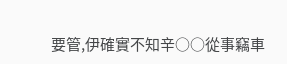要管,伊確實不知辛○○從事竊車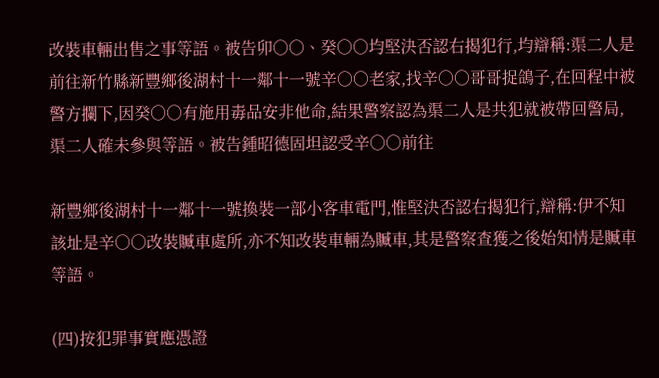改裝車輛出售之事等語。被告卯○○、癸○○均堅決否認右揭犯行,均辯稱:渠二人是前往新竹縣新豐鄉後湖村十一鄰十一號辛○○老家,找辛○○哥哥捉鴿子,在回程中被警方攔下,因癸○○有施用毒品安非他命,結果警察認為渠二人是共犯就被帶回警局,渠二人確未參與等語。被告鍾昭德固坦認受辛○○前往

新豐鄉後湖村十一鄰十一號換裝一部小客車電門,惟堅決否認右揭犯行,辯稱:伊不知該址是辛○○改裝贓車處所,亦不知改裝車輛為贓車,其是警察查獲之後始知情是贓車等語。

(四)按犯罪事實應憑證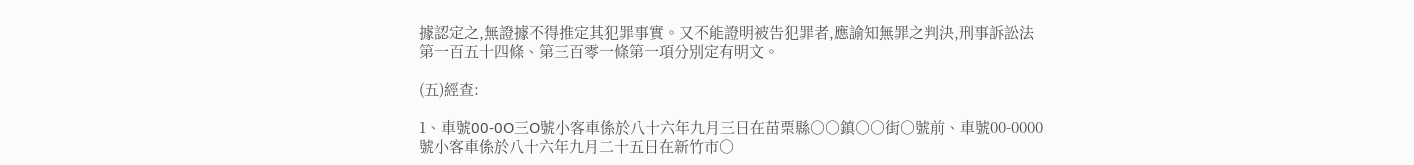據認定之,無證據不得推定其犯罪事實。又不能證明被告犯罪者,應諭知無罪之判決,刑事訴訟法第一百五十四條、第三百零一條第一項分別定有明文。

(五)經查:

1、車號00-0О三О號小客車係於八十六年九月三日在苗栗縣○○鎮○○街○號前、車號00-0000號小客車係於八十六年九月二十五日在新竹市○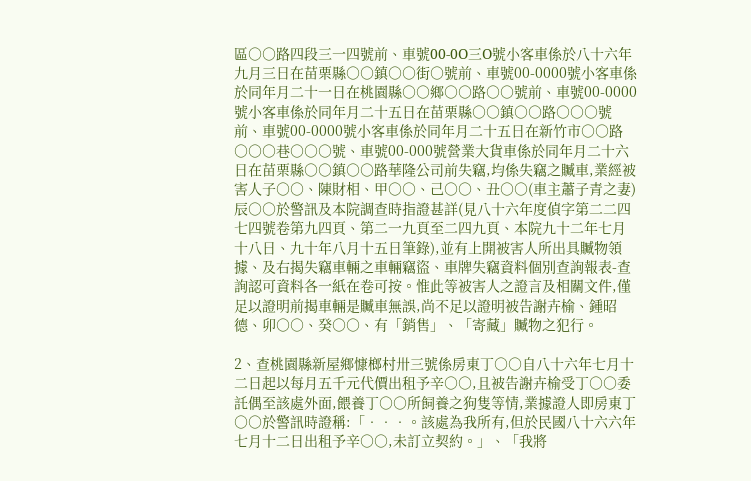區○○路四段三一四號前、車號00-0О三О號小客車係於八十六年九月三日在苗栗縣○○鎮○○街○號前、車號00-0000號小客車係於同年月二十一日在桃園縣○○鄉○○路○○號前、車號00-0000號小客車係於同年月二十五日在苗栗縣○○鎮○○路○○○號前、車號00-0000號小客車係於同年月二十五日在新竹市○○路○○○巷○○○號、車號00-000號營業大貨車係於同年月二十六日在苗栗縣○○鎮○○路華隆公司前失竊,均係失竊之贓車,業經被害人子○○、陳財相、甲○○、己○○、丑○○(車主蕭子青之妻)辰○○於警訊及本院調查時指證甚詳(見八十六年度偵字第二二四七四號卷第九四頁、第二一九頁至二四九頁、本院九十二年七月十八日、九十年八月十五日筆錄),並有上開被害人所出具贓物領據、及右揭失竊車輛之車輛竊盜、車牌失竊資料個別查詢報表-查詢認可資料各一紙在卷可按。惟此等被害人之證言及相關文件,僅足以證明前揭車輛是贓車無誤,尚不足以證明被告謝卉榆、鍾昭德、卯○○、癸○○、有「銷售」、「寄藏」贓物之犯行。

2、查桃園縣新屋鄉慷榔村卅三號係房東丁○○自八十六年七月十二日起以每月五千元代價出租予辛○○,且被告謝卉榆受丁○○委託偶至該處外面,餵養丁○○所飼養之狗隻等情,業據證人即房東丁○○於警訊時證稱:「‧‧‧。該處為我所有,但於民國八十六六年七月十二日出租予辛○○,未訂立契約。」、「我將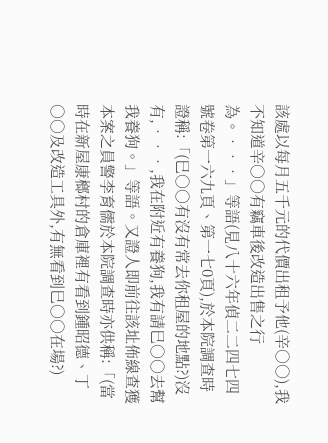該處以每月五千元的代價出租予他(辛○○),我不知道辛○○有竊車後改造出售之行為。‧‧‧」等語(見八十六年偵二二四七四號卷第一六九頁、第一七0頁),於本院調查時證稱:「(巳○○有沒有常去你租屋的地點?)沒有,‧‧‧,我在附近有養狗,我有請巳○○去幫我養狗。」等語。又證人即前往該址佈線查獲本案之員警李育儒於本院調查時亦供稱:「(當時在新屋康榔村的倉庫裡有看到鍾昭德、丁○○及改造工具外,有無看到巳○○在場?)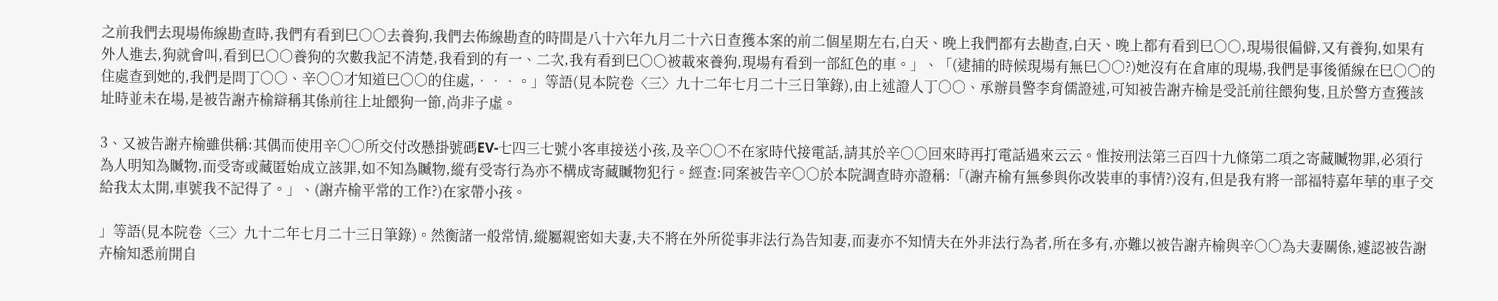之前我們去現場佈線勘查時,我們有看到巳○○去養狗,我們去佈線勘查的時間是八十六年九月二十六日查獲本案的前二個星期左右,白天、晚上我們都有去勘查,白天、晚上都有看到巳○○,現場很偏僻,又有養狗,如果有外人進去,狗就會叫,看到巳○○養狗的次數我記不清楚,我看到的有一、二次,我有看到巳○○被載來養狗,現場有看到一部紅色的車。」、「(逮捕的時候現場有無巳○○?)她沒有在倉庫的現場,我們是事後循線在巳○○的住處查到她的,我們是問丁○○、辛○○才知道巳○○的住處,‧‧‧。」等語(見本院卷〈三〉九十二年七月二十三日筆錄),由上述證人丁○○、承辦員警李育儒證述,可知被告謝卉榆是受託前往餵狗隻,且於警方查獲該址時並未在場,是被告謝卉榆辯稱其係前往上址餵狗一節,尚非子虛。

3、又被告謝卉榆雖供稱:其偶而使用辛○○所交付改懸掛號碼EV-七四三七號小客車接送小孩,及辛○○不在家時代接電話,請其於辛○○回來時再打電話過來云云。惟按刑法第三百四十九條第二項之寄藏贓物罪,必須行為人明知為贓物,而受寄或藏匿始成立該罪,如不知為贓物,縱有受寄行為亦不構成寄藏贓物犯行。經查:同案被告辛○○於本院調查時亦證稱:「(謝卉榆有無參與你改裝車的事情?)沒有,但是我有將一部福特嘉年華的車子交給我太太開,車號我不記得了。」、(謝卉榆平常的工作?)在家帶小孩。

」等語(見本院卷〈三〉九十二年七月二十三日筆錄)。然衡諸一般常情,縱屬親密如夫妻,夫不將在外所從事非法行為告知妻,而妻亦不知情夫在外非法行為者,所在多有,亦難以被告謝卉榆與辛○○為夫妻關係,遽認被告謝卉榆知悉前開自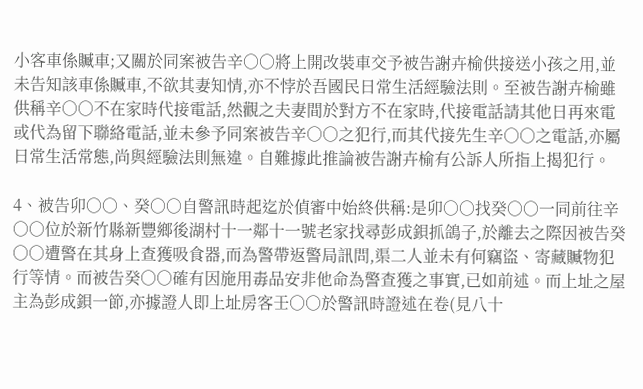小客車係贓車;又關於同案被告辛○○將上開改裝車交予被告謝卉榆供接送小孩之用,並未告知該車係贓車,不欲其妻知情,亦不悖於吾國民日常生活經驗法則。至被告謝卉榆雖供稱辛○○不在家時代接電話,然觀之夫妻間於對方不在家時,代接電話請其他日再來電或代為留下聯絡電話,並未參予同案被告辛○○之犯行,而其代接先生辛○○之電話,亦屬日常生活常態,尚與經驗法則無違。自難據此推論被告謝卉榆有公訴人所指上揭犯行。

4、被告卯○○、癸○○自警訊時起迄於偵審中始終供稱:是卯○○找癸○○一同前往辛○○位於新竹縣新豐鄉後湖村十一鄰十一號老家找尋彭成鋇抓鴿子,於離去之際因被告癸○○遭警在其身上查獲吸食器,而為警帶返警局訊問,渠二人並未有何竊盜、寄藏贓物犯行等情。而被告癸○○確有因施用毒品安非他命為警查獲之事實,已如前述。而上址之屋主為彭成鋇一節,亦據證人即上址房客壬○○於警訊時證述在卷(見八十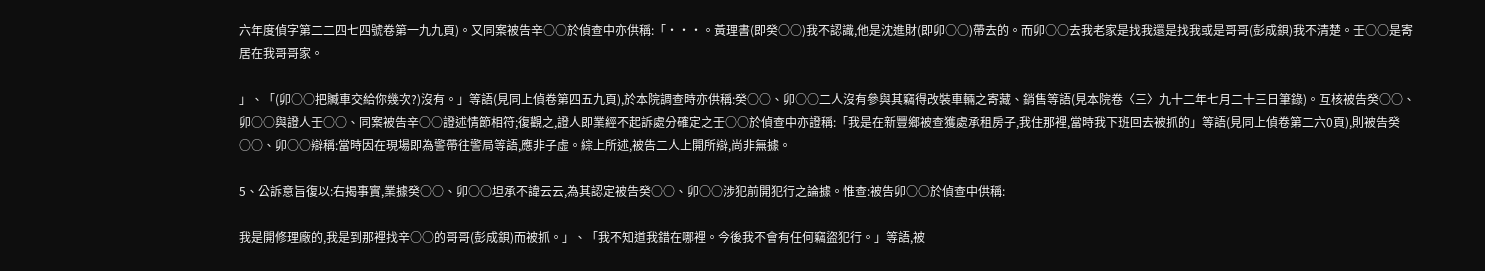六年度偵字第二二四七四號卷第一九九頁)。又同案被告辛○○於偵查中亦供稱:「‧‧‧。黃理書(即癸○○)我不認識,他是沈進財(即卯○○)帶去的。而卯○○去我老家是找我還是找我或是哥哥(彭成鋇)我不清楚。壬○○是寄居在我哥哥家。

」、「(卯○○把贓車交給你幾次?)沒有。」等語(見同上偵卷第四五九頁),於本院調查時亦供稱:癸○○、卯○○二人沒有參與其竊得改裝車輛之寄藏、銷售等語(見本院卷〈三〉九十二年七月二十三日筆錄)。互核被告癸○○、卯○○與證人壬○○、同案被告辛○○證述情節相符;復觀之,證人即業經不起訴處分確定之壬○○於偵查中亦證稱:「我是在新豐鄉被查獲處承租房子,我住那裡,當時我下班回去被抓的」等語(見同上偵卷第二六0頁),則被告癸○○、卯○○辯稱:當時因在現場即為警帶往警局等語,應非子虛。綜上所述,被告二人上開所辯,尚非無據。

5、公訴意旨復以:右揭事實,業據癸○○、卯○○坦承不諱云云,為其認定被告癸○○、卯○○涉犯前開犯行之論據。惟查:被告卯○○於偵查中供稱:

我是開修理廠的,我是到那裡找辛○○的哥哥(彭成鋇)而被抓。」、「我不知道我錯在哪裡。今後我不會有任何竊盜犯行。」等語,被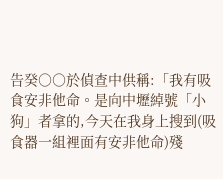告癸○○於偵查中供稱:「我有吸食安非他命。是向中壢綽號「小狗」者拿的,今天在我身上搜到(吸食器一組裡面有安非他命)殘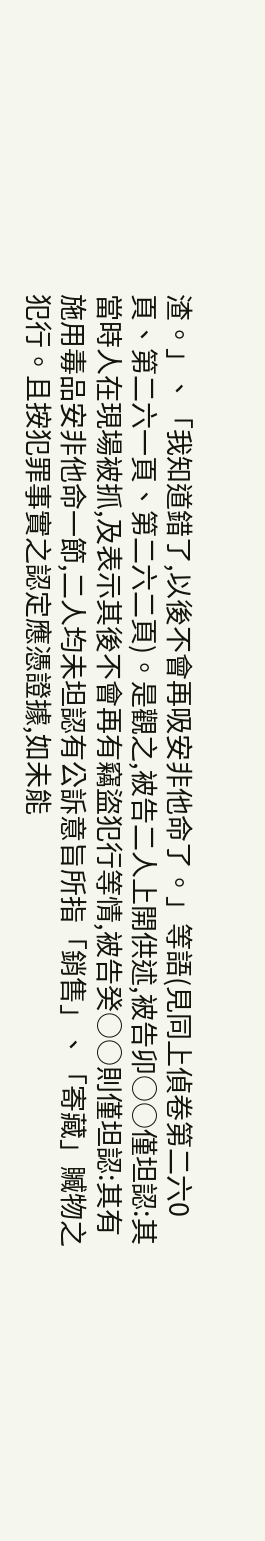渣。」、「我知道錯了,以後不會再吸安非他命了。」等語(見同上偵卷第二六0頁、第二六一頁、第二六二頁)。是觀之,被告二人上開供述,被告卯○○僅坦認:其當時人在現場被抓,及表示其後不會再有竊盜犯行等情,被告癸○○則僅坦認:其有施用毒品安非他命一節,二人均未坦認有公訴意旨所指「銷售」、「寄藏」贓物之犯行。且按犯罪事實之認定應憑證據,如未能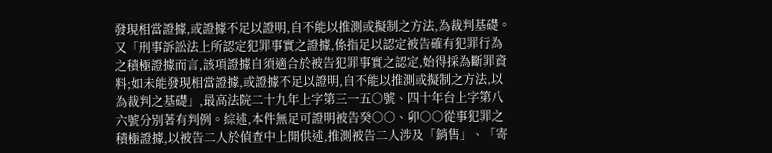發現相當證據,或證據不足以證明,自不能以推測或擬制之方法,為裁判基礎。又「刑事訴訟法上所認定犯罪事實之證據,係指足以認定被告確有犯罪行為之積極證據而言,該項證據自須適合於被告犯罪事實之認定,始得採為斷罪資料;如未能發現相當證據,或證據不足以證明,自不能以推測或擬制之方法,以為裁判之基礎」,最高法院二十九年上字第三一五○號、四十年台上字第八六號分別著有判例。綜述,本件無足可證明被告癸○○、卯○○從事犯罪之積極證據,以被告二人於偵查中上開供述,推測被告二人涉及「銷售」、「寄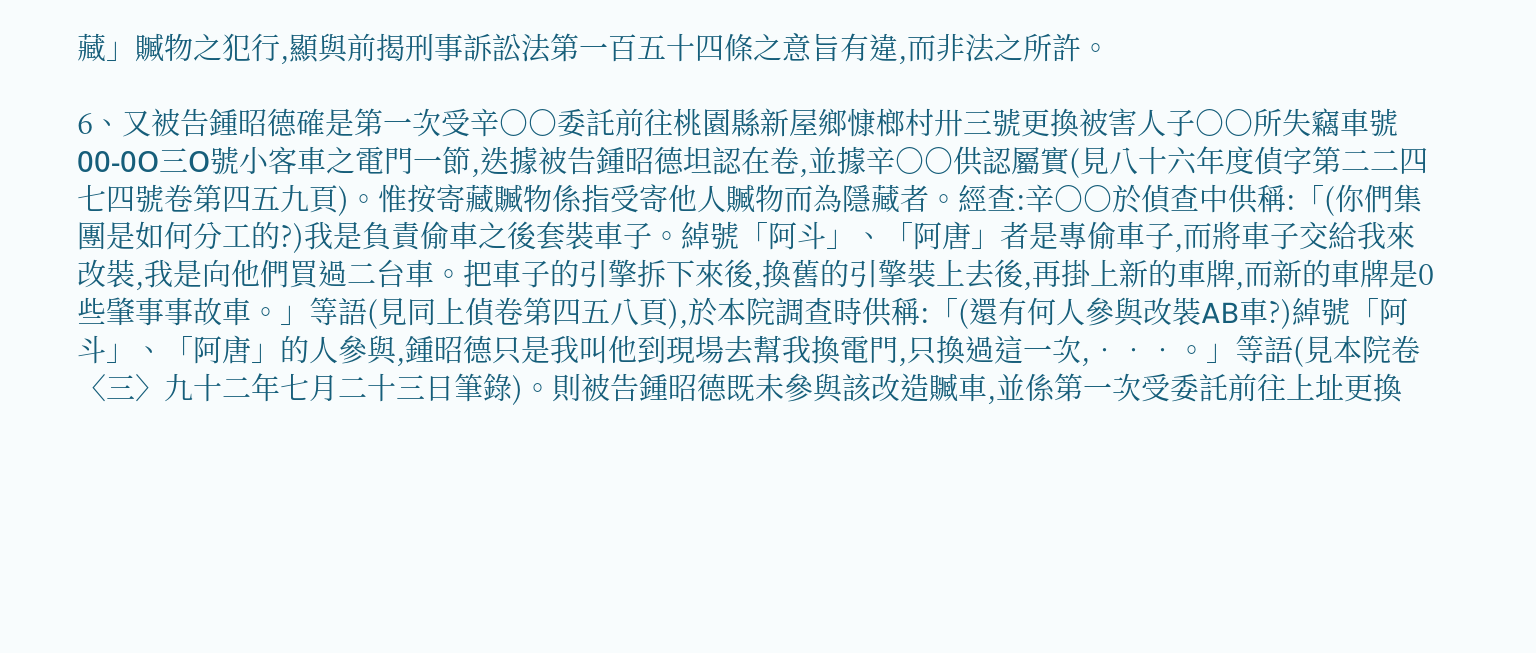藏」贓物之犯行,顯與前揭刑事訴訟法第一百五十四條之意旨有違,而非法之所許。

6、又被告鍾昭德確是第一次受辛○○委託前往桃園縣新屋鄉慷榔村卅三號更換被害人子○○所失竊車號00-0О三О號小客車之電門一節,迭據被告鍾昭德坦認在卷,並據辛○○供認屬實(見八十六年度偵字第二二四七四號卷第四五九頁)。惟按寄藏贓物係指受寄他人贓物而為隱藏者。經查:辛○○於偵查中供稱:「(你們集團是如何分工的?)我是負責偷車之後套裝車子。綽號「阿斗」、「阿唐」者是專偷車子,而將車子交給我來改裝,我是向他們買過二台車。把車子的引擎拆下來後,換舊的引擎裝上去後,再掛上新的車牌,而新的車牌是0些肇事事故車。」等語(見同上偵卷第四五八頁),於本院調查時供稱:「(還有何人參與改裝AB車?)綽號「阿斗」、「阿唐」的人參與,鍾昭德只是我叫他到現場去幫我換電門,只換過這一次,‧‧‧。」等語(見本院卷〈三〉九十二年七月二十三日筆錄)。則被告鍾昭德既未參與該改造贓車,並係第一次受委託前往上址更換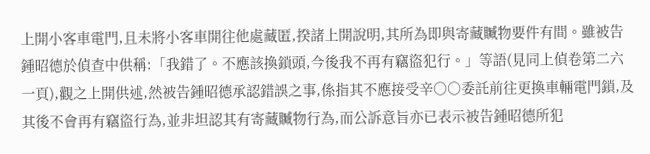上開小客車電門,且未將小客車開往他處藏匿,揆諸上開說明,其所為即與寄藏贓物要件有間。雖被告鍾昭德於偵查中供稱:「我錯了。不應該換鎖頭,今後我不再有竊盜犯行。」等語(見同上偵卷第二六一頁),觀之上開供述,然被告鍾昭德承認錯誤之事,係指其不應接受辛○○委託前往更換車輛電門鎖,及其後不會再有竊盜行為,並非坦認其有寄藏贓物行為,而公訴意旨亦已表示被告鍾昭德所犯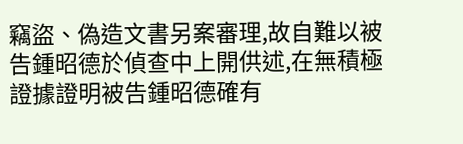竊盜、偽造文書另案審理,故自難以被告鍾昭德於偵查中上開供述,在無積極證據證明被告鍾昭德確有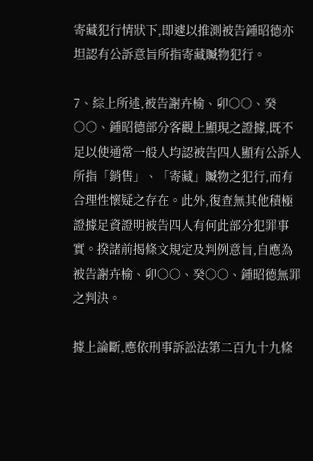寄藏犯行情狀下,即遽以推測被告鍾昭德亦坦認有公訴意旨所指寄藏贓物犯行。

7、綜上所述,被告謝卉榆、卯○○、癸○○、鍾昭德部分客觀上顯現之證據,既不足以使通常一般人均認被告四人顯有公訴人所指「銷售」、「寄藏」贓物之犯行,而有合理性懷疑之存在。此外,復查無其他積極證據足資證明被告四人有何此部分犯罪事實。揆諸前揭條文規定及判例意旨,自應為被告謝卉榆、卯○○、癸○○、鍾昭德無罪之判決。

據上論斷,應依刑事訴訟法第二百九十九條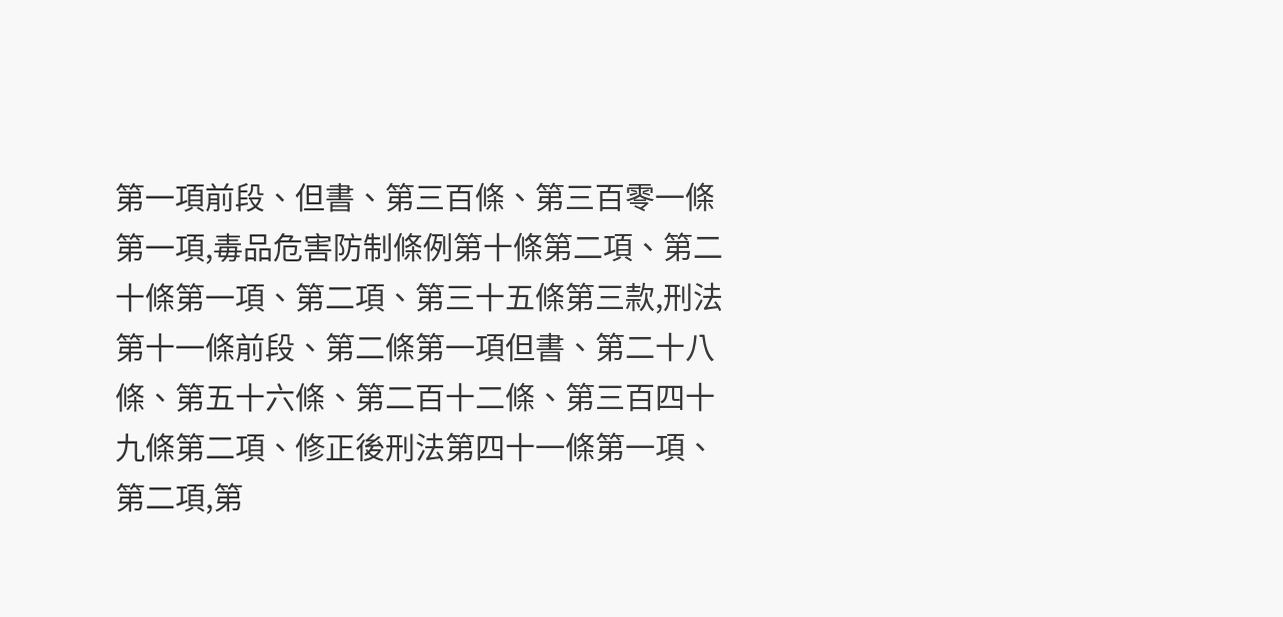第一項前段、但書、第三百條、第三百零一條第一項,毒品危害防制條例第十條第二項、第二十條第一項、第二項、第三十五條第三款,刑法第十一條前段、第二條第一項但書、第二十八條、第五十六條、第二百十二條、第三百四十九條第二項、修正後刑法第四十一條第一項、第二項,第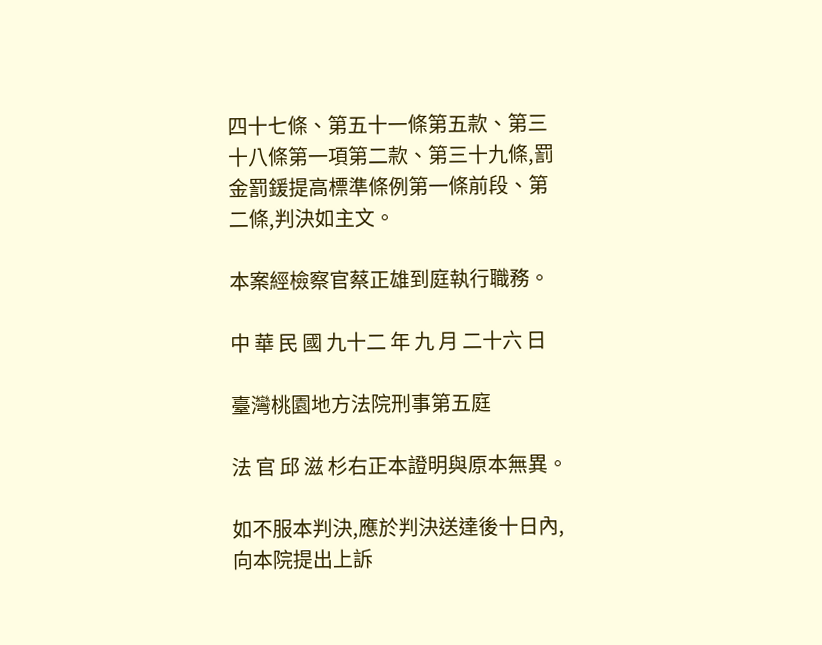四十七條、第五十一條第五款、第三十八條第一項第二款、第三十九條,罰金罰鍰提高標準條例第一條前段、第二條,判決如主文。

本案經檢察官蔡正雄到庭執行職務。

中 華 民 國 九十二 年 九 月 二十六 日

臺灣桃園地方法院刑事第五庭

法 官 邱 滋 杉右正本證明與原本無異。

如不服本判決,應於判決送達後十日內,向本院提出上訴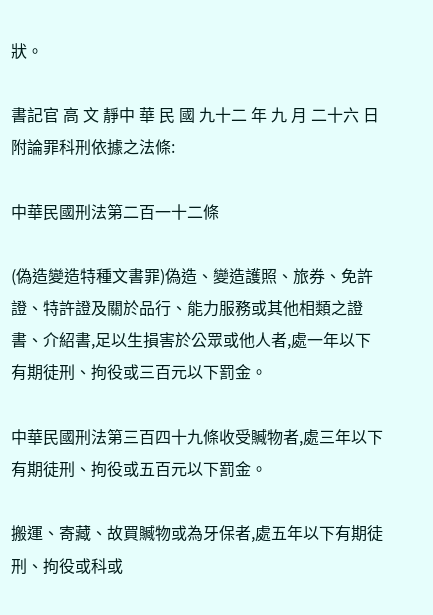狀。

書記官 高 文 靜中 華 民 國 九十二 年 九 月 二十六 日附論罪科刑依據之法條:

中華民國刑法第二百一十二條

(偽造變造特種文書罪)偽造、變造護照、旅券、免許證、特許證及關於品行、能力服務或其他相類之證書、介紹書,足以生損害於公眾或他人者,處一年以下有期徒刑、拘役或三百元以下罰金。

中華民國刑法第三百四十九條收受贓物者,處三年以下有期徒刑、拘役或五百元以下罰金。

搬運、寄藏、故買贓物或為牙保者,處五年以下有期徒刑、拘役或科或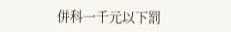併科一千元以下罰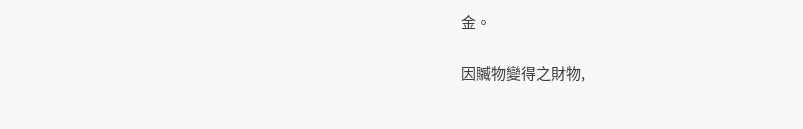金。

因贓物變得之財物,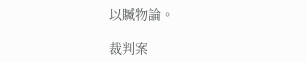以贓物論。

裁判案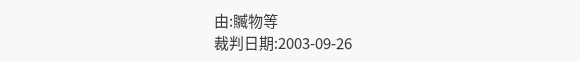由:贓物等
裁判日期:2003-09-26